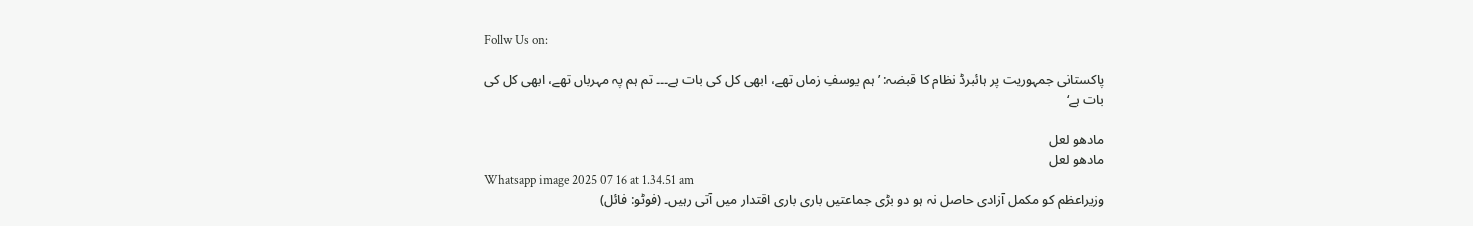Follw Us on:

پاکستانی جمہوریت پر ہائبرڈ نظام کا قبضہ: ’ہم یوسفِ زماں تھے، ابھی کل کی بات ہے۔۔۔ تم ہم پہ مہرباں تھے، ابھی کل کی بات ہے‘

مادھو لعل
مادھو لعل
Whatsapp image 2025 07 16 at 1.34.51 am
وزیراعظم کو مکمل آزادی حاصل نہ ہو دو بڑی جماعتیں باری باری اقتدار میں آتی رہیں۔ (فوٹو: فائل)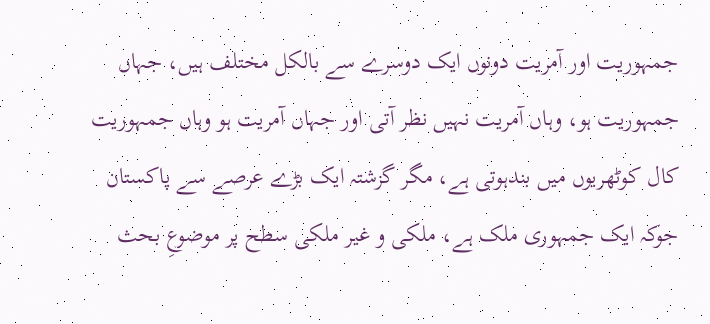جمہوریت اور آمریت دونوں ایک دوسرے سے بالکل مختلف ہیں، جہاں جمہوریت ہو، وہاں آمریت نہیں نظر آتی اور جہاں آمریت ہو وہاں جمہوریت کال کوٹھریوں میں بندہوتی ہے، مگر گزشتہ ایک بڑے عرصے سے پاکستان جوکہ ایک جمہوری ملک ہے، ملکی و غیر ملکی سطح پر موضوعِ بحث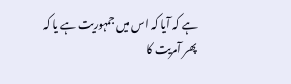ہے کہ آیا کہ اس میں جمہوریت ہے یا کہ پھر آمریت کا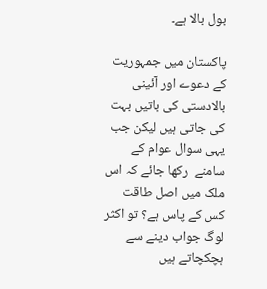بول بالا ہے۔

پاکستان میں جمہوریت کے دعوے اور آئینی بالادستی کی باتیں بہت کی جاتی ہیں لیکن جب  یہی سوال عوام کے سامنے  رکھا جائے کہ اس ملک میں اصل طاقت کس کے پاس ہے؟ تو اکثر لوگ جواب دینے سے ہچکچاتے ہیں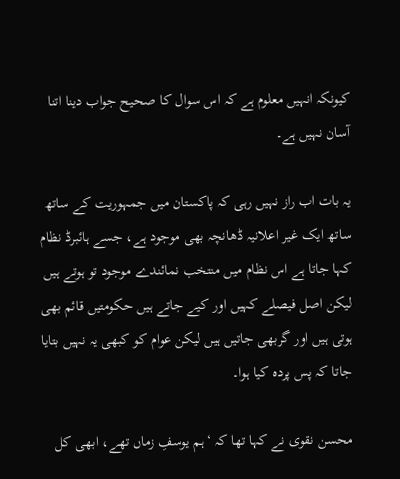کیونکہ انہیں معلوم ہے کہ اس سوال کا صحیح جواب دینا اتنا  آسان نہیں ہے۔

یہ بات اب راز نہیں رہی کہ پاکستان میں جمہوریت کے ساتھ ساتھ ایک غیر اعلانیہ ڈھانچہ بھی موجود ہے، جسے ہائبرڈ نظام کہا جاتا ہے اس نظام میں منتخب نمائندے موجود تو ہوتے ہیں لیکن اصل فیصلے کہیں اور کیے جاتے ہیں حکومتیں قائم بھی ہوتی ہیں اور گربھی جاتیں ہیں لیکن عوام کو کبھی یہ نہیں بتایا جاتا کہ پس پردہ کیا ہوا۔

محسن نقوی نے کہا تھا کہ ‘ہم یوسفِ زماں تھے، ابھی کل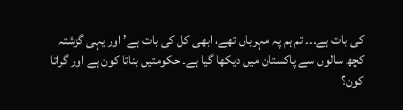کی بات ہے۔۔۔ تم ہم پہ مہرباں تھے، ابھی کل کی بات ہے’ اور یہی گزشتہ کچھ سالوں سے پاکستان میں دیکھا گیا ہے۔ حکومتیں بناتا کون ہے اور گراتا کون؟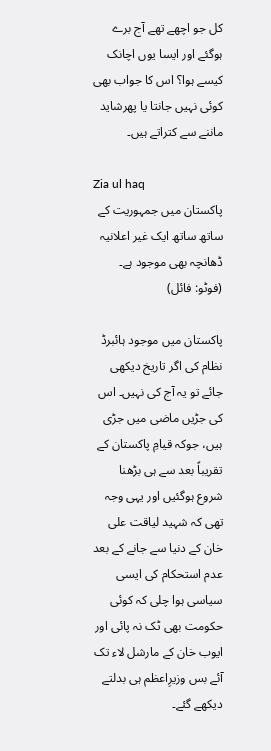کل جو اچھے تھے آج برے ہوگئے اور ایسا یوں اچانک کیسے ہوا؟ اس کا جواب بھی کوئی نہیں جانتا یا پھرشاید ماننے سے کتراتے ہیں۔

Zia ul haq
پاکستان میں جمہوریت کے ساتھ ساتھ ایک غیر اعلانیہ ڈھانچہ بھی موجود ہے۔ (فوٹو: فائل)

پاکستان میں موجود ہائبرڈ نظام کی اگر تاریخ دیکھی جائے تو یہ آج کی نہیں۔ اس کی جڑیں ماضی میں جڑی ہیں، جوکہ قیامِ پاکستان کے تقریباً بعد سے ہی بڑھنا شروع ہوگئیں اور یہی وجہ تھی کہ شہید لیاقت علی خان کے دنیا سے جانے کے بعد عدم استحکام کی ایسی سیاسی ہوا چلی کہ کوئی حکومت بھی ٹک نہ پائی اور ایوب خان کے مارشل لاء تک آئے بس وزیرِاعظم ہی بدلتے دیکھے گئے۔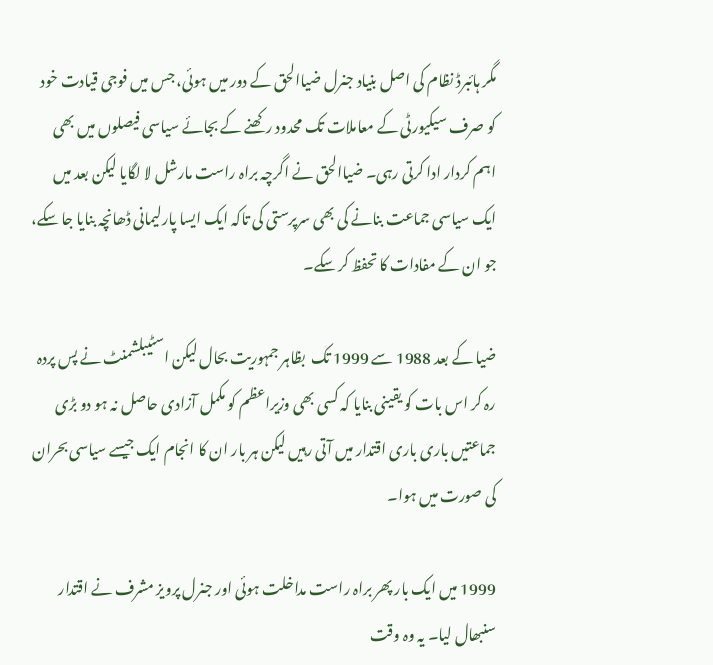مگر ہائبرڈ نظام کی اصل بنیاد جنرل ضیاالحق کے دور میں ہوئی، جس میں فوجی قیادت خود کو صرف سیکیورٹی کے معاملات تک محدود رکھنے کے بجائے سیاسی فیصلوں میں بھی اہم کردار ادا کرتی رہی۔ ضیاالحق نے اگرچہ براہ راست مارشل لا لگایا لیکن بعد میں ایک سیاسی جماعت بنانے کی بھی سرپرستی کی تاکہ ایک ایسا پارلیمانی ڈھانچہ بنایا جا سکے، جو ان کے مفادات کا تحفظ کر سکے۔

ضیا کے بعد 1988 سے 1999 تک  بظاہر جمہوریت بحال لیکن اسٹیبلشمنٹ نے پس پردہ رہ کر اس بات کو یقینی بنایا کہ کسی بھی وزیراعظم کو مکمل آزادی حاصل نہ ہو دو بڑی جماعتیں باری باری اقتدار میں آتی رہیں لیکن ہر بار ان کا انجام ایک جیسے سیاسی بحران کی صورت میں ہوا۔

1999 میں ایک بار پھر براہ راست مداخلت ہوئی اور جنرل پرویز مشرف نے اقتدار سنبھال لیا۔ یہ وہ وقت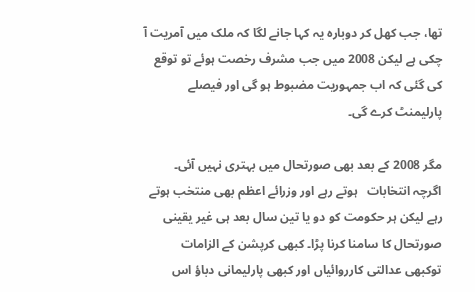تھا، جب کھل کر دوبارہ یہ کہا جانے لگا کہ ملک میں آمریت آ چکی ہے لیکن 2008 میں جب مشرف رخصت ہوئے تو توقع کی گئی کہ اب جمہوریت مضبوط ہو گی اور فیصلے پارلیمنٹ کرے گی۔

مگر 2008 کے بعد بھی صورتحال میں بہتری نہیں آئی۔ اگرچہ انتخابات   ہوتے رہے اور وزرائے اعظم بھی منتخب ہوتے رہے لیکن ہر حکومت کو دو یا تین سال بعد ہی غیر یقینی صورتحال کا سامنا کرنا پڑا۔ کبھی کرپشن کے الزامات توکبھی عدالتی کارروائیاں اور کبھی پارلیمانی دباؤ اس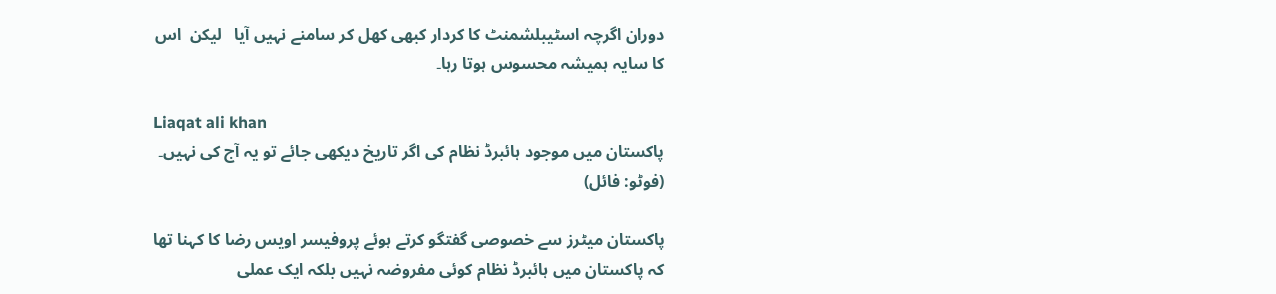دوران اگرچہ اسٹیبلشمنٹ کا کردار کبھی کھل کر سامنے نہیں آیا   لیکن  اس کا سایہ ہمیشہ محسوس ہوتا رہا۔

Liaqat ali khan
پاکستان میں موجود ہائبرڈ نظام کی اگر تاریخ دیکھی جائے تو یہ آج کی نہیں۔ (فوٹو: فائل)

پاکستان میٹرز سے خصوصی گفتگو کرتے ہوئے پروفیسر اویس رضا کا کہنا تھا کہ پاکستان میں ہائبرڈ نظام کوئی مفروضہ نہیں بلکہ ایک عملی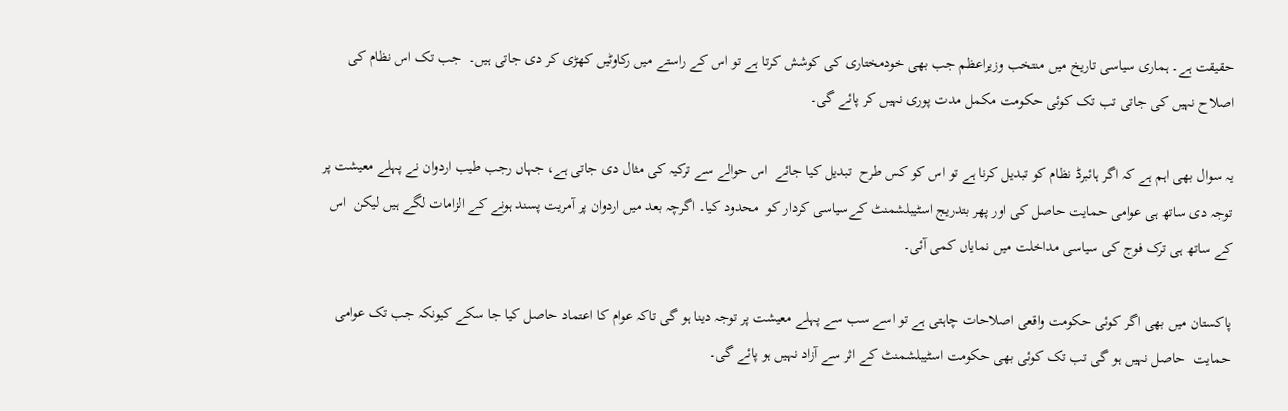حقیقت ہے۔ ہماری سیاسی تاریخ میں منتخب وزیراعظم جب بھی خودمختاری کی کوشش کرتا ہے تو اس کے راستے میں رکاوٹیں کھڑی کر دی جاتی ہیں۔  جب تک اس نظام کی اصلاح نہیں کی جاتی تب تک کوئی حکومت مکمل مدت پوری نہیں کر پائے گی۔

یہ سوال بھی اہم ہے کہ اگر ہائبرڈ نظام کو تبدیل کرنا ہے تو اس کو کس طرح  تبدیل کیا جائے  اس حوالے سے ترکیہ کی مثال دی جاتی ہے، جہاں رجب طیب اردوان نے پہلے معیشت پر توجہ دی ساتھ ہی عوامی حمایت حاصل کی اور پھر بتدریج اسٹیبلشمنٹ کےسیاسی کردار کو  محدود کیا۔ اگرچہ بعد میں اردوان پر آمریت پسند ہونے کے الزامات لگے ہیں لیکن  اس کے ساتھ ہی ترک فوج کی سیاسی مداخلت میں نمایاں کمی آئی۔

پاکستان میں بھی اگر کوئی حکومت واقعی اصلاحات چاہتی ہے تو اسے سب سے پہلے معیشت پر توجہ دینا ہو گی تاکہ عوام کا اعتماد حاصل کیا جا سکے کیونکہ جب تک عوامی حمایت  حاصل نہیں ہو گی تب تک کوئی بھی حکومت اسٹیبلشمنٹ کے اثر سے آزاد نہیں ہو پائے گی۔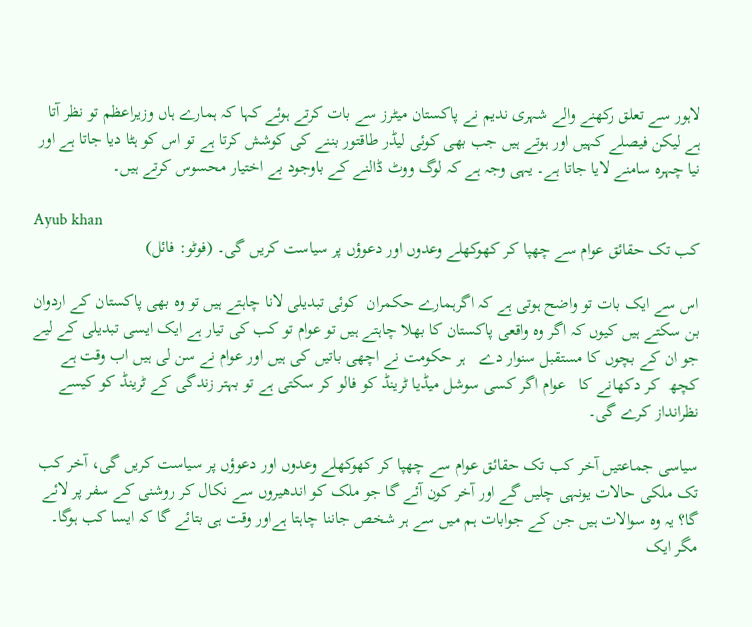لاہور سے تعلق رکھنے والے شہری ندیم نے پاکستان میٹرز سے بات کرتے ہوئے کہا کہ ہمارے ہاں وزیراعظم تو نظر آتا ہے لیکن فیصلے کہیں اور ہوتے ہیں جب بھی کوئی لیڈر طاقتور بننے کی کوشش کرتا ہے تو اس کو ہٹا دیا جاتا ہے اور نیا چہرہ سامنے لایا جاتا ہے۔ یہی وجہ ہے کہ لوگ ووٹ ڈالنے کے باوجود بے اختیار محسوس کرتے ہیں۔

Ayub khan
کب تک حقائق عوام سے چھپا کر کھوکھلے وعدوں اور دعوؤں پر سیاست کریں گی۔ (فوٹو: فائل)

اس سے ایک بات تو واضح ہوتی ہے کہ اگرہمارے حکمران  کوئی تبدیلی لانا چاہتے ہیں تو وہ بھی پاکستان کے اردوان  بن سکتے ہیں کیوں کہ اگر وہ واقعی پاکستان کا بھلا چاہتے ہیں تو عوام تو کب کی تیار ہے ایک ایسی تبدیلی کے لیے جو ان کے بچوں کا مستقبل سنوار دے   ہر حکومت نے اچھی باتیں کی ہیں اور عوام نے سن لی ہیں اب وقت ہے کچھ  کر دکھانے کا   عوام اگر کسی سوشل میڈیا ٹرینڈ کو فالو کر سکتی ہے تو بہتر زندگی کے ٹرینڈ کو کیسے نظرانداز کرے گی۔

سیاسی جماعتیں آخر کب تک حقائق عوام سے چھپا کر کھوکھلے وعدوں اور دعوؤں پر سیاست کریں گی، آخر کب تک ملکی حالات یونہی چلیں گے اور آخر کون آئے گا جو ملک کو اندھیروں سے نکال کر روشنی کے سفر پر لائے گا؟ یہ وہ سوالات ہیں جن کے جوابات ہم میں سے ہر شخص جاننا چاہتا ہےاور وقت ہی بتائے گا کہ ایسا کب ہوگا۔ مگر ایک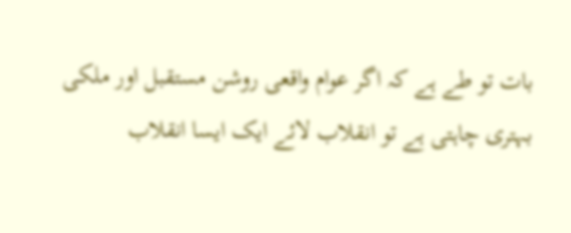بات تو طے ہے کہ اگر عوام واقعی روشن مستقبل اور ملکی بہتری چاہتی ہے تو انقلاب لائے ایک ایسا انقلاب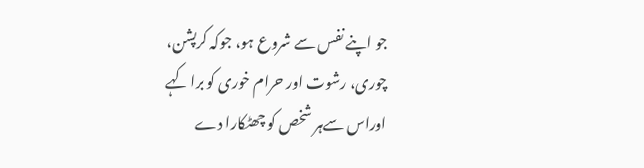جو اپنے نفس سے شروع ہو، جوکہ کرپشن، چوری، رشوت اور حرام خوری کو برا کہے اوراس سےہر شخص کو چھٹکارا دے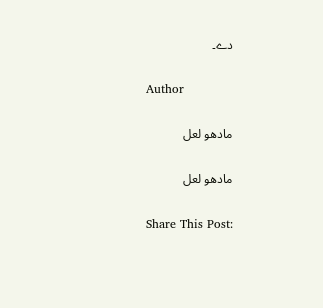دے۔

Author

مادھو لعل

مادھو لعل

Share This Post: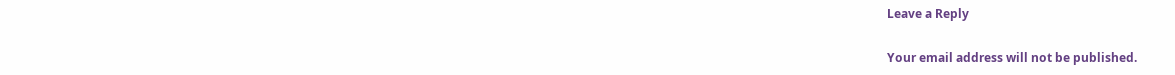Leave a Reply

Your email address will not be published.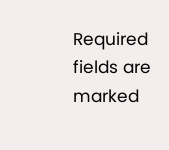Required fields are marked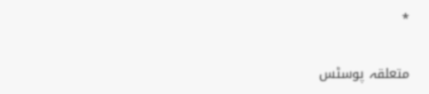*

متعلقہ پوسٹس